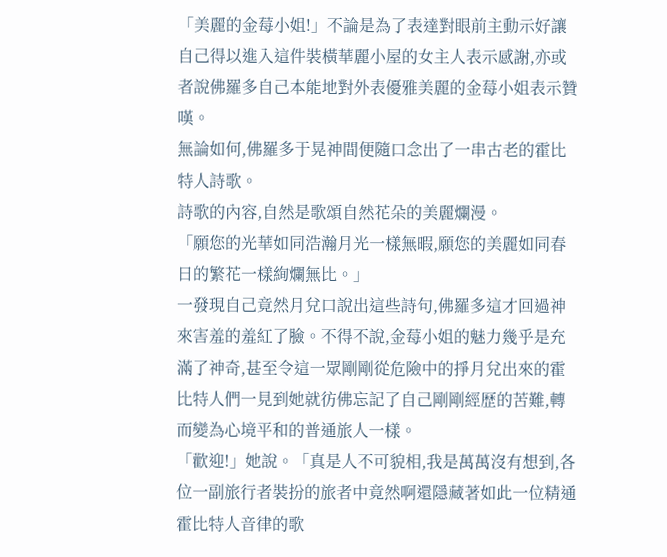「美麗的金莓小姐!」不論是為了表達對眼前主動示好讓自己得以進入這件裝橫華麗小屋的女主人表示感謝,亦或者說佛羅多自己本能地對外表優雅美麗的金莓小姐表示贊嘆。
無論如何,佛羅多于晃神間便隨口念出了一串古老的霍比特人詩歌。
詩歌的內容,自然是歌頌自然花朵的美麗爛漫。
「願您的光華如同浩瀚月光一樣無暇,願您的美麗如同春日的繁花一樣絢爛無比。」
一發現自己竟然月兌口說出這些詩句,佛羅多這才回過神來害羞的羞紅了臉。不得不說,金莓小姐的魅力幾乎是充滿了神奇,甚至令這一眾剛剛從危險中的掙月兌出來的霍比特人們一見到她就彷佛忘記了自己剛剛經歷的苦難,轉而變為心境平和的普通旅人一樣。
「歡迎!」她說。「真是人不可貌相,我是萬萬沒有想到,各位一副旅行者裝扮的旅者中竟然啊還隱藏著如此一位精通霍比特人音律的歌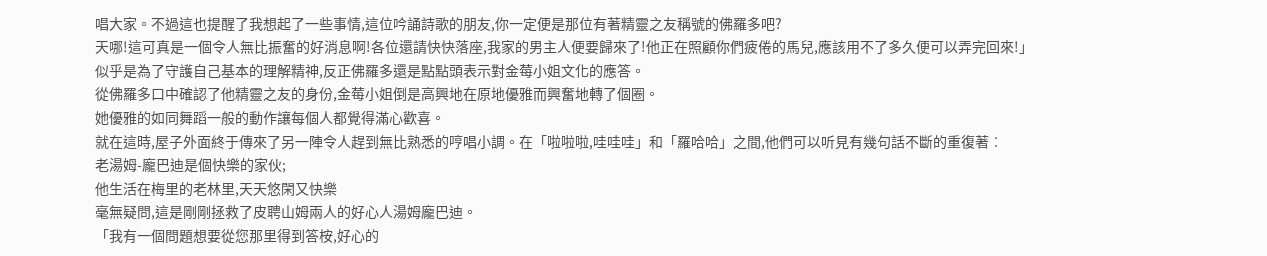唱大家。不過這也提醒了我想起了一些事情,這位吟誦詩歌的朋友,你一定便是那位有著精靈之友稱號的佛羅多吧?
天哪!這可真是一個令人無比振奮的好消息啊!各位還請快快落座,我家的男主人便要歸來了!他正在照顧你們疲倦的馬兒,應該用不了多久便可以弄完回來!」
似乎是為了守護自己基本的理解精神,反正佛羅多還是點點頭表示對金莓小姐文化的應答。
從佛羅多口中確認了他精靈之友的身份,金莓小姐倒是高興地在原地優雅而興奮地轉了個圈。
她優雅的如同舞蹈一般的動作讓每個人都覺得滿心歡喜。
就在這時,屋子外面終于傳來了另一陣令人趕到無比熟悉的哼唱小調。在「啦啦啦,哇哇哇」和「羅哈哈」之間,他們可以听見有幾句話不斷的重復著︰
老湯姆-龐巴迪是個快樂的家伙;
他生活在梅里的老林里,天天悠閑又快樂
毫無疑問,這是剛剛拯救了皮聘山姆兩人的好心人湯姆龐巴迪。
「我有一個問題想要從您那里得到答桉,好心的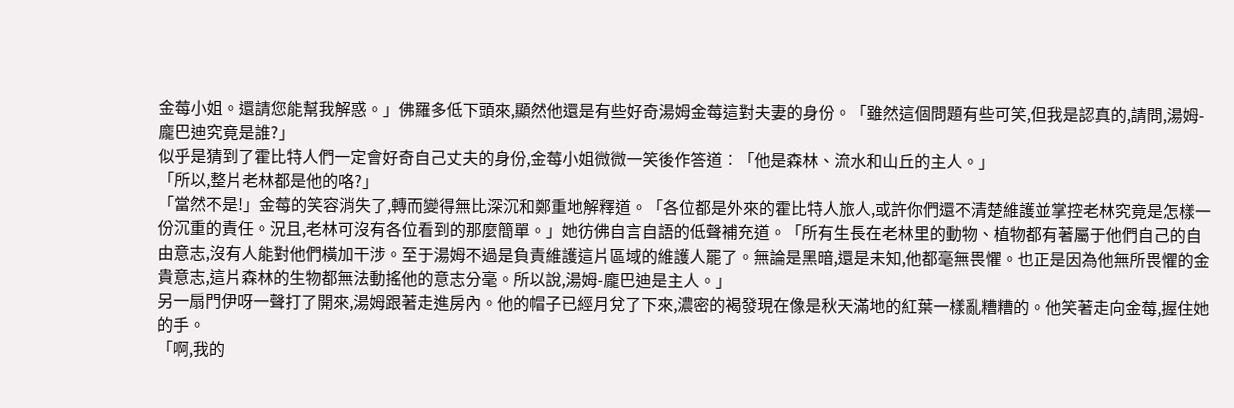金莓小姐。還請您能幫我解惑。」佛羅多低下頭來,顯然他還是有些好奇湯姆金莓這對夫妻的身份。「雖然這個問題有些可笑,但我是認真的,請問,湯姆-龐巴迪究竟是誰?」
似乎是猜到了霍比特人們一定會好奇自己丈夫的身份,金莓小姐微微一笑後作答道︰「他是森林、流水和山丘的主人。」
「所以,整片老林都是他的咯?」
「當然不是!」金莓的笑容消失了,轉而變得無比深沉和鄭重地解釋道。「各位都是外來的霍比特人旅人,或許你們還不清楚維護並掌控老林究竟是怎樣一份沉重的責任。況且,老林可沒有各位看到的那麼簡單。」她彷佛自言自語的低聲補充道。「所有生長在老林里的動物、植物都有著屬于他們自己的自由意志,沒有人能對他們橫加干涉。至于湯姆不過是負責維護這片區域的維護人罷了。無論是黑暗,還是未知,他都毫無畏懼。也正是因為他無所畏懼的金貴意志,這片森林的生物都無法動搖他的意志分毫。所以說,湯姆-龐巴迪是主人。」
另一扇門伊呀一聲打了開來,湯姆跟著走進房內。他的帽子已經月兌了下來,濃密的褐發現在像是秋天滿地的紅葉一樣亂糟糟的。他笑著走向金莓,握住她的手。
「啊,我的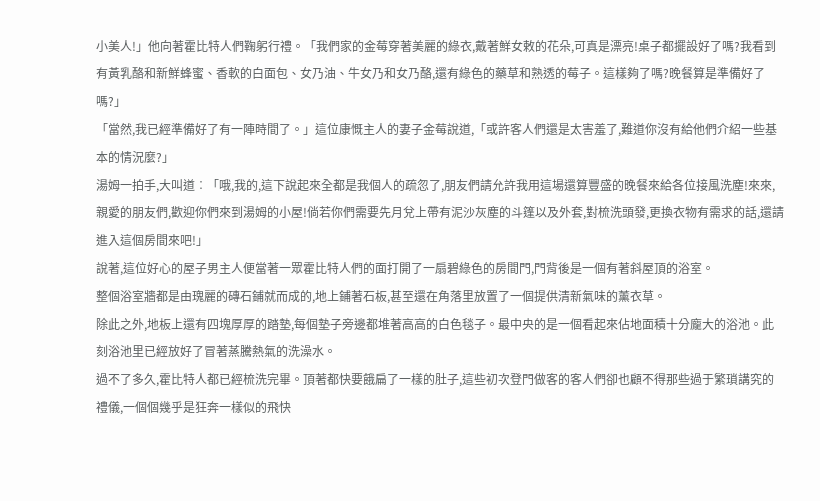小美人!」他向著霍比特人們鞠躬行禮。「我們家的金莓穿著美麗的綠衣,戴著鮮女敕的花朵,可真是漂亮!桌子都擺設好了嗎?我看到有黃乳酪和新鮮蜂蜜、香軟的白面包、女乃油、牛女乃和女乃酪,還有綠色的藥草和熟透的莓子。這樣夠了嗎?晚餐算是準備好了嗎?」
「當然,我已經準備好了有一陣時間了。」這位康慨主人的妻子金莓說道,「或許客人們還是太害羞了,難道你沒有給他們介紹一些基本的情況麼?」
湯姆一拍手,大叫道︰「哦,我的,這下說起來全都是我個人的疏忽了,朋友們請允許我用這場還算豐盛的晚餐來給各位接風洗塵!來來,親愛的朋友們,歡迎你們來到湯姆的小屋!倘若你們需要先月兌上帶有泥沙灰塵的斗篷以及外套,對梳洗頭發,更換衣物有需求的話,還請進入這個房間來吧!」
說著,這位好心的屋子男主人便當著一眾霍比特人們的面打開了一扇碧綠色的房間門,門背後是一個有著斜屋頂的浴室。
整個浴室牆都是由瑰麗的磚石鋪就而成的,地上鋪著石板,甚至還在角落里放置了一個提供清新氣味的薰衣草。
除此之外,地板上還有四塊厚厚的踏墊,每個墊子旁邊都堆著高高的白色毯子。最中央的是一個看起來佔地面積十分龐大的浴池。此刻浴池里已經放好了冒著蒸騰熱氣的洗澡水。
過不了多久,霍比特人都已經梳洗完畢。頂著都快要餓扁了一樣的肚子,這些初次登門做客的客人們卻也顧不得那些過于繁瑣講究的禮儀,一個個幾乎是狂奔一樣似的飛快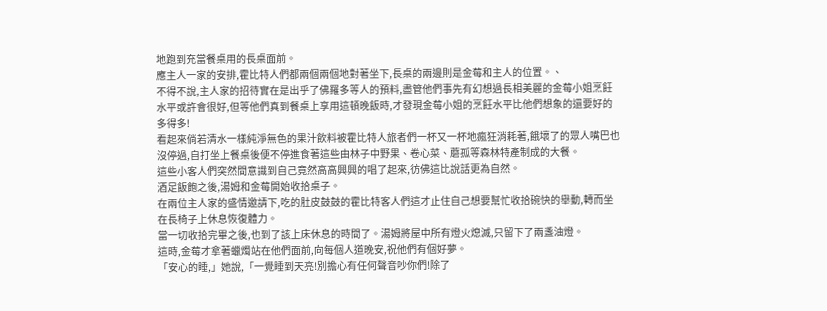地跑到充當餐桌用的長桌面前。
應主人一家的安排,霍比特人們都兩個兩個地對著坐下,長桌的兩邊則是金莓和主人的位置。、
不得不說,主人家的招待實在是出乎了佛羅多等人的預料,盡管他們事先有幻想過長相美麗的金莓小姐烹飪水平或許會很好,但等他們真到餐桌上享用這頓晚飯時,才發現金莓小姐的烹飪水平比他們想象的還要好的多得多!
看起來倘若清水一樣純淨無色的果汁飲料被霍比特人旅者們一杯又一杯地瘋狂消耗著,餓壞了的眾人嘴巴也沒停過,自打坐上餐桌後便不停進食著這些由林子中野果、卷心菜、蘑孤等森林特產制成的大餐。
這些小客人們突然間意識到自己竟然高高興興的唱了起來,彷佛這比說話更為自然。
酒足飯飽之後,湯姆和金莓開始收拾桌子。
在兩位主人家的盛情邀請下,吃的肚皮鼓鼓的霍比特客人們這才止住自己想要幫忙收拾碗快的舉動,轉而坐在長椅子上休息恢復體力。
當一切收拾完畢之後,也到了該上床休息的時間了。湯姆將屋中所有燈火熄滅,只留下了兩盞油燈。
這時,金莓才拿著蠟燭站在他們面前,向每個人道晚安,祝他們有個好夢。
「安心的睡,」她說,「一覺睡到天亮!別擔心有任何聲音吵你們!除了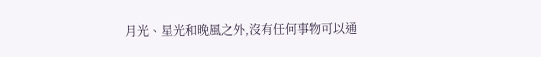月光、星光和晚風之外,沒有任何事物可以通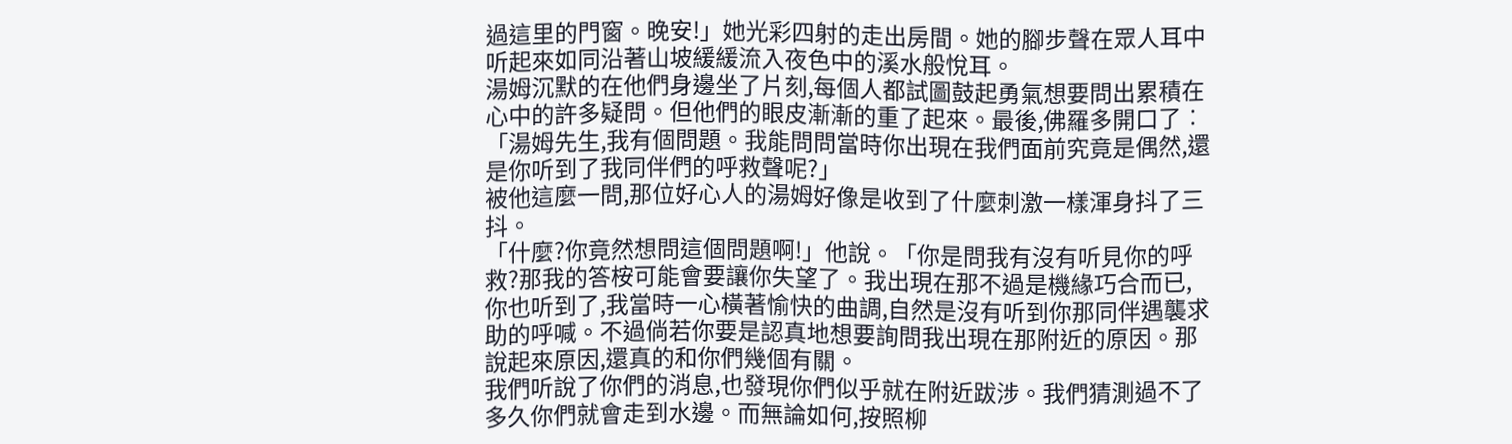過這里的門窗。晚安!」她光彩四射的走出房間。她的腳步聲在眾人耳中听起來如同沿著山坡緩緩流入夜色中的溪水般悅耳。
湯姆沉默的在他們身邊坐了片刻,每個人都試圖鼓起勇氣想要問出累積在心中的許多疑問。但他們的眼皮漸漸的重了起來。最後,佛羅多開口了︰
「湯姆先生,我有個問題。我能問問當時你出現在我們面前究竟是偶然,還是你听到了我同伴們的呼救聲呢?」
被他這麼一問,那位好心人的湯姆好像是收到了什麼刺激一樣渾身抖了三抖。
「什麼?你竟然想問這個問題啊!」他說。「你是問我有沒有听見你的呼救?那我的答桉可能會要讓你失望了。我出現在那不過是機緣巧合而已,你也听到了,我當時一心橫著愉快的曲調,自然是沒有听到你那同伴遇襲求助的呼喊。不過倘若你要是認真地想要詢問我出現在那附近的原因。那說起來原因,還真的和你們幾個有關。
我們听說了你們的消息,也發現你們似乎就在附近跋涉。我們猜測過不了多久你們就會走到水邊。而無論如何,按照柳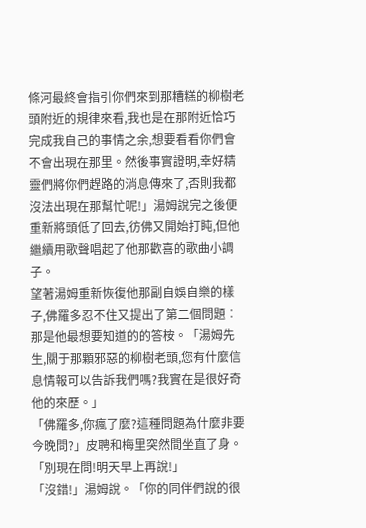條河最終會指引你們來到那糟糕的柳樹老頭附近的規律來看,我也是在那附近恰巧完成我自己的事情之余,想要看看你們會不會出現在那里。然後事實證明,幸好精靈們將你們趕路的消息傳來了,否則我都沒法出現在那幫忙呢!」湯姆說完之後便重新將頭低了回去,彷佛又開始打盹,但他繼續用歌聲唱起了他那歡喜的歌曲小調子。
望著湯姆重新恢復他那副自娛自樂的樣子,佛羅多忍不住又提出了第二個問題︰那是他最想要知道的的答桉。「湯姆先生,關于那顆邪惡的柳樹老頭,您有什麼信息情報可以告訴我們嗎?我實在是很好奇他的來歷。」
「佛羅多,你瘋了麼?這種問題為什麼非要今晚問?」皮聘和梅里突然間坐直了身。「別現在問!明天早上再說!」
「沒錯!」湯姆說。「你的同伴們說的很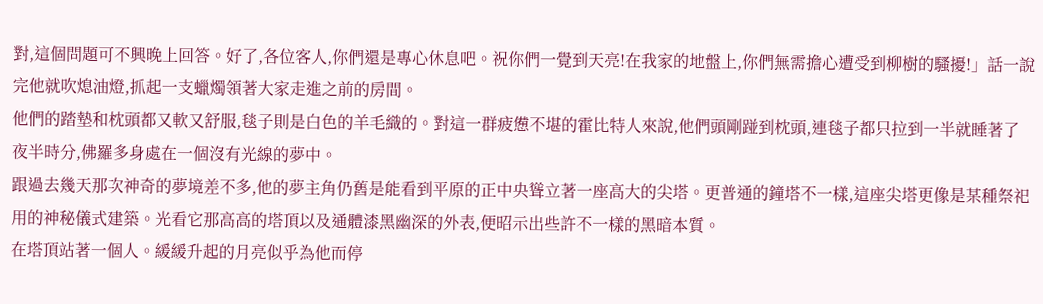對,這個問題可不興晚上回答。好了,各位客人,你們還是專心休息吧。祝你們一覺到天亮!在我家的地盤上,你們無需擔心遭受到柳樹的騷擾!」話一說完他就吹熄油燈,抓起一支蠟燭領著大家走進之前的房間。
他們的踏墊和枕頭都又軟又舒服,毯子則是白色的羊毛織的。對這一群疲憊不堪的霍比特人來說,他們頭剛踫到枕頭,連毯子都只拉到一半就睡著了
夜半時分,佛羅多身處在一個沒有光線的夢中。
跟過去幾天那次神奇的夢境差不多,他的夢主角仍舊是能看到平原的正中央聳立著一座高大的尖塔。更普通的鐘塔不一樣,這座尖塔更像是某種祭祀用的神秘儀式建築。光看它那高高的塔頂以及通體漆黑幽深的外表,便昭示出些許不一樣的黑暗本質。
在塔頂站著一個人。緩緩升起的月亮似乎為他而停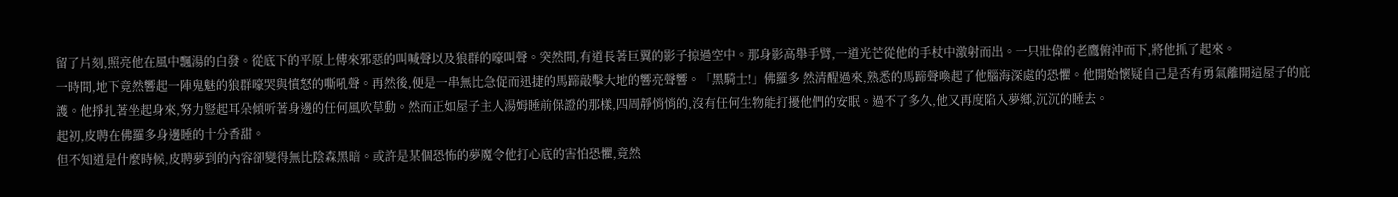留了片刻,照亮他在風中飄湯的白發。從底下的平原上傳來邪惡的叫喊聲以及狼群的嚎叫聲。突然間,有道長著巨翼的影子掠過空中。那身影高舉手臂,一道光芒從他的手杖中激射而出。一只壯偉的老鷹俯沖而下,將他抓了起來。
一時間,地下竟然響起一陣鬼魅的狼群嚎哭與憤怒的嘶吼聲。再然後,便是一串無比急促而迅捷的馬蹄敲擊大地的響亮聲響。「黑騎士!」佛羅多 然清醒過來,熟悉的馬蹄聲喚起了他腦海深處的恐懼。他開始懷疑自己是否有勇氣離開這屋子的庇護。他掙扎著坐起身來,努力豎起耳朵傾听著身邊的任何風吹草動。然而正如屋子主人湯姆睡前保證的那樣,四周靜悄悄的,沒有任何生物能打擾他們的安眠。過不了多久,他又再度陷入夢鄉,沉沉的睡去。
起初,皮聘在佛羅多身邊睡的十分香甜。
但不知道是什麼時候,皮聘夢到的內容卻變得無比陰森黑暗。或許是某個恐怖的夢魔令他打心底的害怕恐懼,竟然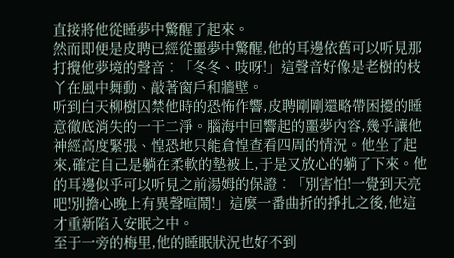直接將他從睡夢中驚醒了起來。
然而即便是皮聘已經從噩夢中驚醒,他的耳邊依舊可以听見那打攪他夢境的聲音︰「冬冬、吱呀!」這聲音好像是老樹的枝丫在風中舞動、敲著窗戶和牆壁。
听到白天柳樹囚禁他時的恐怖作響,皮聘剛剛還略帶困擾的睡意徹底消失的一干二淨。腦海中回響起的噩夢內容,幾乎讓他神經高度緊張、惶恐地只能倉惶查看四周的情況。他坐了起來,確定自己是躺在柔軟的墊被上,于是又放心的躺了下來。他的耳邊似乎可以听見之前湯姆的保證︰「別害怕!一覺到天亮吧!別擔心晚上有異聲喧鬧!」這麼一番曲折的掙扎之後,他這才重新陷入安眠之中。
至于一旁的梅里,他的睡眠狀況也好不到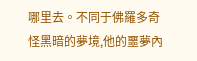哪里去。不同于佛羅多奇怪黑暗的夢境,他的噩夢內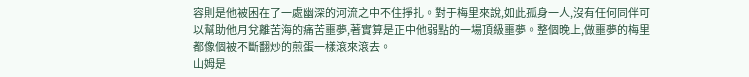容則是他被困在了一處幽深的河流之中不住掙扎。對于梅里來說,如此孤身一人,沒有任何同伴可以幫助他月兌離苦海的痛苦噩夢,著實算是正中他弱點的一場頂級噩夢。整個晚上,做噩夢的梅里都像個被不斷翻炒的煎蛋一樣滾來滾去。
山姆是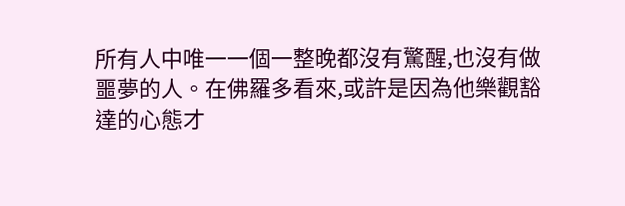所有人中唯一一個一整晚都沒有驚醒,也沒有做噩夢的人。在佛羅多看來,或許是因為他樂觀豁達的心態才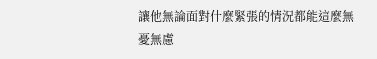讓他無論面對什麼緊張的情況都能這麼無憂無慮